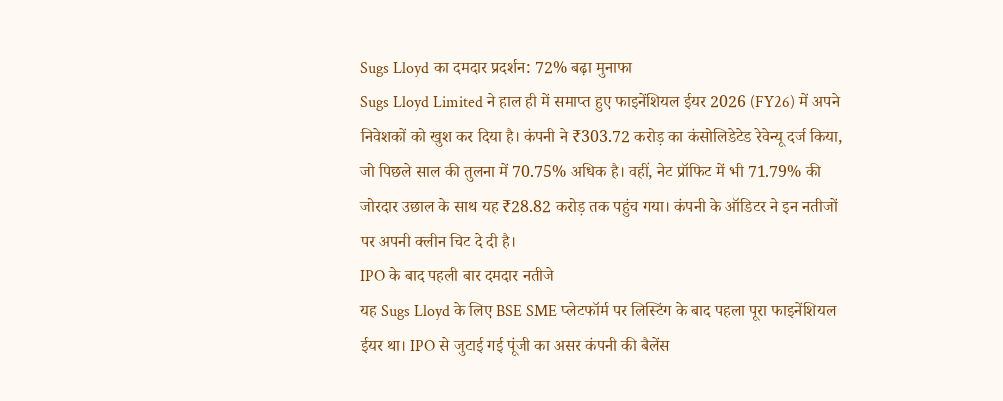Sugs Lloyd का दमदार प्रदर्शन: 72% बढ़ा मुनाफा
Sugs Lloyd Limited ने हाल ही में समाप्त हुए फाइनेंशियल ईयर 2026 (FY26) में अपने निवेशकों को खुश कर दिया है। कंपनी ने ₹303.72 करोड़ का कंसोलिडेटेड रेवेन्यू दर्ज किया, जो पिछले साल की तुलना में 70.75% अधिक है। वहीं, नेट प्रॉफिट में भी 71.79% की जोरदार उछाल के साथ यह ₹28.82 करोड़ तक पहुंच गया। कंपनी के ऑडिटर ने इन नतीजों पर अपनी क्लीन चिट दे दी है।
IPO के बाद पहली बार दमदार नतीजे
यह Sugs Lloyd के लिए BSE SME प्लेटफॉर्म पर लिस्टिंग के बाद पहला पूरा फाइनेंशियल ईयर था। IPO से जुटाई गई पूंजी का असर कंपनी की बैलेंस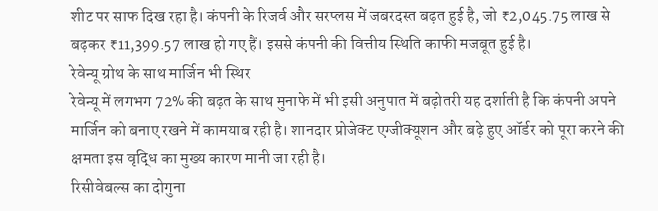शीट पर साफ दिख रहा है। कंपनी के रिजर्व और सरप्लस में जबरदस्त बढ़त हुई है, जो ₹2,045.75 लाख से बढ़कर ₹11,399.57 लाख हो गए हैं। इससे कंपनी की वित्तीय स्थिति काफी मजबूत हुई है।
रेवेन्यू ग्रोथ के साथ मार्जिन भी स्थिर
रेवेन्यू में लगभग 72% की बढ़त के साथ मुनाफे में भी इसी अनुपात में बढ़ोतरी यह दर्शाती है कि कंपनी अपने मार्जिन को बनाए रखने में कामयाब रही है। शानदार प्रोजेक्ट एग्जीक्यूशन और बढ़े हुए ऑर्डर को पूरा करने की क्षमता इस वृद्धि का मुख्य कारण मानी जा रही है।
रिसीवेबल्स का दोगुना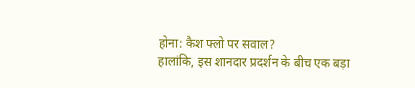होना: कैश फ्लो पर सवाल?
हालांकि, इस शानदार प्रदर्शन के बीच एक बड़ा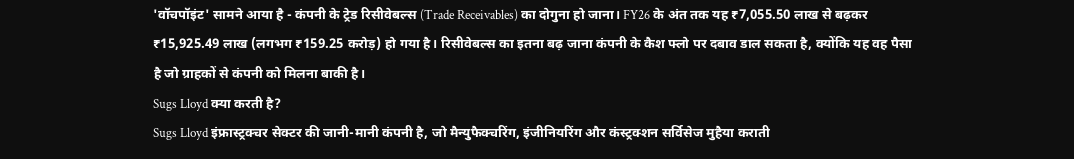'वॉचपॉइंट' सामने आया है - कंपनी के ट्रेड रिसीवेबल्स (Trade Receivables) का दोगुना हो जाना। FY26 के अंत तक यह ₹7,055.50 लाख से बढ़कर ₹15,925.49 लाख (लगभग ₹159.25 करोड़) हो गया है। रिसीवेबल्स का इतना बढ़ जाना कंपनी के कैश फ्लो पर दबाव डाल सकता है, क्योंकि यह वह पैसा है जो ग्राहकों से कंपनी को मिलना बाकी है।
Sugs Lloyd क्या करती है?
Sugs Lloyd इंफ्रास्ट्रक्चर सेक्टर की जानी-मानी कंपनी है, जो मैन्युफैक्चरिंग, इंजीनियरिंग और कंस्ट्रक्शन सर्विसेज मुहैया कराती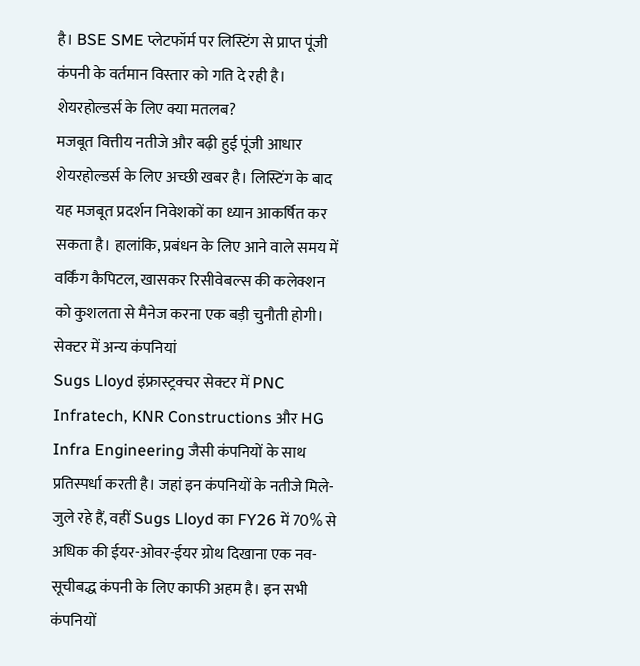है। BSE SME प्लेटफॉर्म पर लिस्टिंग से प्राप्त पूंजी कंपनी के वर्तमान विस्तार को गति दे रही है।
शेयरहोल्डर्स के लिए क्या मतलब?
मजबूत वित्तीय नतीजे और बढ़ी हुई पूंजी आधार शेयरहोल्डर्स के लिए अच्छी खबर है। लिस्टिंग के बाद यह मजबूत प्रदर्शन निवेशकों का ध्यान आकर्षित कर सकता है। हालांकि, प्रबंधन के लिए आने वाले समय में वर्किंग कैपिटल, खासकर रिसीवेबल्स की कलेक्शन को कुशलता से मैनेज करना एक बड़ी चुनौती होगी।
सेक्टर में अन्य कंपनियां
Sugs Lloyd इंफ्रास्ट्रक्चर सेक्टर में PNC Infratech, KNR Constructions और HG Infra Engineering जैसी कंपनियों के साथ प्रतिस्पर्धा करती है। जहां इन कंपनियों के नतीजे मिले-जुले रहे हैं, वहीं Sugs Lloyd का FY26 में 70% से अधिक की ईयर-ओवर-ईयर ग्रोथ दिखाना एक नव-सूचीबद्ध कंपनी के लिए काफी अहम है। इन सभी कंपनियों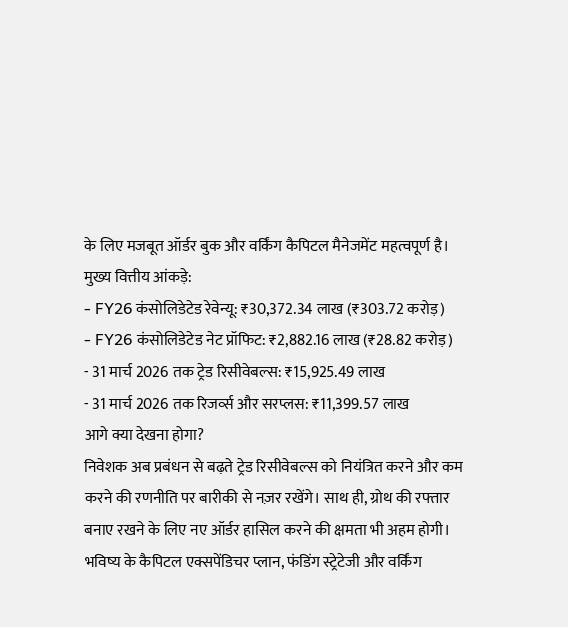के लिए मजबूत ऑर्डर बुक और वर्किंग कैपिटल मैनेजमेंट महत्वपूर्ण है।
मुख्य वित्तीय आंकड़े:
- FY26 कंसोलिडेटेड रेवेन्यू: ₹30,372.34 लाख (₹303.72 करोड़)
- FY26 कंसोलिडेटेड नेट प्रॉफिट: ₹2,882.16 लाख (₹28.82 करोड़)
- 31 मार्च 2026 तक ट्रेड रिसीवेबल्स: ₹15,925.49 लाख
- 31 मार्च 2026 तक रिजर्व्स और सरप्लस: ₹11,399.57 लाख
आगे क्या देखना होगा?
निवेशक अब प्रबंधन से बढ़ते ट्रेड रिसीवेबल्स को नियंत्रित करने और कम करने की रणनीति पर बारीकी से नज़र रखेंगे। साथ ही, ग्रोथ की रफ्तार बनाए रखने के लिए नए ऑर्डर हासिल करने की क्षमता भी अहम होगी। भविष्य के कैपिटल एक्सपेंडिचर प्लान, फंडिंग स्ट्रेटेजी और वर्किंग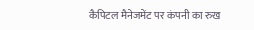कैपिटल मैनेजमेंट पर कंपनी का रुख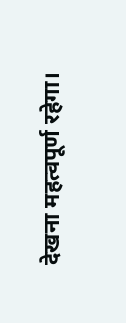देखना महत्वपूर्ण रहेगा।